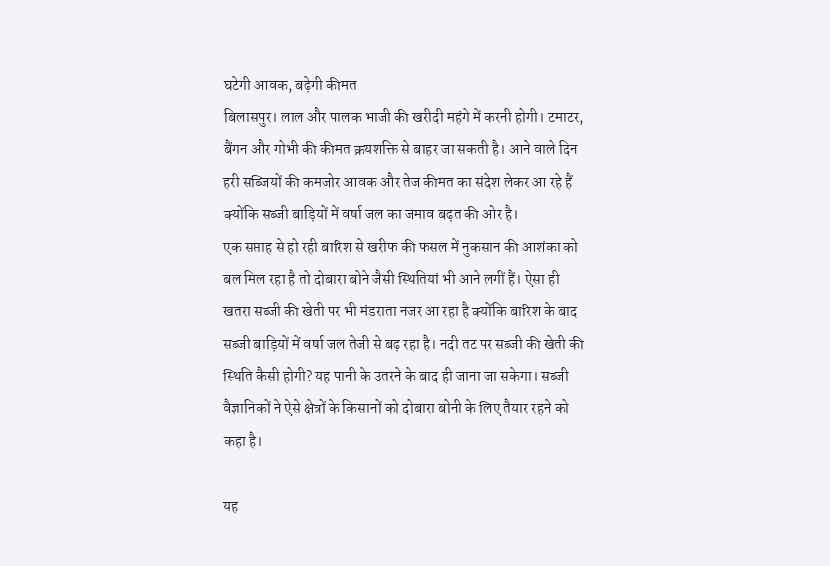घटेगी आवक, बढ़ेगी कीमत
बिलासपुर। लाल और पालक भाजी की खरीदी महंगे में करनी होगी। टमाटर, बैंगन और गोभी की कीमत क्रयशक्ति से बाहर जा सकती है। आने वाले दिन हरी सब्जियों की कमजोर आवक और तेज कीमत का संदेश लेकर आ रहे हैं क्योंकि सब्जी बाड़ियों में वर्षा जल का जमाव बढ़त की ओर है।
एक सप्ताह से हो रही बारिश से खरीफ की फसल में नुकसान की आशंका को बल मिल रहा है तो दोबारा बोने जैसी स्थितियां भी आने लगीं हैं। ऐसा ही खतरा सब्जी की खेती पर भी मंडराता नजर आ रहा है क्योंकि बारिश के बाद सब्जी बाड़ियों में वर्षा जल तेजी से बढ़ रहा है। नदी तट पर सब्जी की खेती की स्थिति कैसी होगी? यह पानी के उतरने के बाद ही जाना जा सकेगा। सब्जी वैज्ञानिकों ने ऐसे क्षेत्रों के किसानों को दोबारा बोनी के लिए तैयार रहने को कहा है।

यह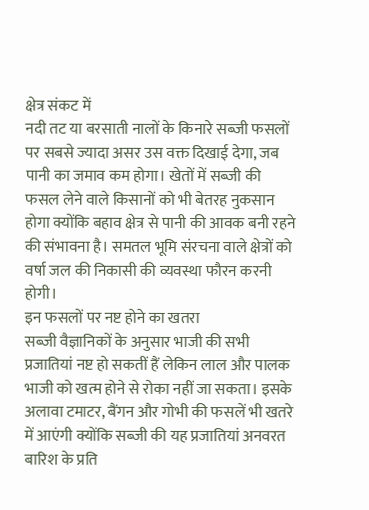क्षेत्र संकट में
नदी तट या बरसाती नालों के किनारे सब्जी फसलों पर सबसे ज्यादा असर उस वक्त दिखाई देगा, जब पानी का जमाव कम होगा। खेतों में सब्जी की फसल लेने वाले किसानों को भी बेतरह नुकसान होगा क्योंकि बहाव क्षेत्र से पानी की आवक बनी रहने की संभावना है। समतल भूमि संरचना वाले क्षेत्रों को वर्षा जल की निकासी की व्यवस्था फौरन करनी होगी।
इन फसलों पर नष्ट होने का खतरा
सब्जी वैज्ञानिकों के अनुसार भाजी की सभी प्रजातियां नष्ट हो सकतीं हैं लेकिन लाल और पालक भाजी को खत्म होने से रोका नहीं जा सकता। इसके अलावा टमाटर, बैंगन और गोभी की फसलें भी खतरे में आएंगी क्योंकि सब्जी की यह प्रजातियां अनवरत बारिश के प्रति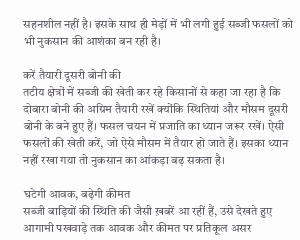सहनशील नहीं है। इसके साथ ही मेड़ों में भी लगी हुई सब्जी फसलों को भी नुकसान की आशंका बन रही है।

करें तैयारी दूसरी बोनी की
तटीय क्षेत्रों में सब्जी की खेती कर रहे किसानों से कहा जा रहा है कि दोबारा बोनी की अग्रिम तैयारी रखें क्योंकि स्थितियां और मौसम दूसरी बोनी के बने हुए हैं। फसल चयन में प्रजाति का ध्यान जरूर रखें। ऐसी फसलों की खेती करें, जो ऐसे मौसम में तैयार हो जाते हैं। इसका ध्यान नहीं रखा गया तो नुकसान का आंकड़ा बढ़ सकता है।

घटेगी आवक, बढ़ेगी कीमत
सब्जी बाड़ियों की स्थिति की जैसी ख़बरें आ रहीं हैं, उसे देखते हुए आगामी पखवाड़े तक आवक और कीमत पर प्रतिकूल असर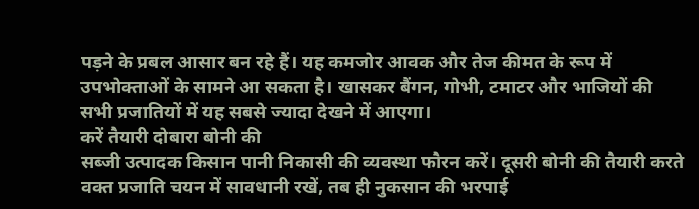पड़ने के प्रबल आसार बन रहे हैं। यह कमजोर आवक और तेज कीमत के रूप में उपभोक्ताओं के सामने आ सकता है। खासकर बैंगन, गोभी, टमाटर और भाजियों की सभी प्रजातियों में यह सबसे ज्यादा देखने में आएगा।
करें तैयारी दोबारा बोनी की
सब्जी उत्पादक किसान पानी निकासी की व्यवस्था फौरन करें। दूसरी बोनी की तैयारी करते वक्त प्रजाति चयन में सावधानी रखें, तब ही नुकसान की भरपाई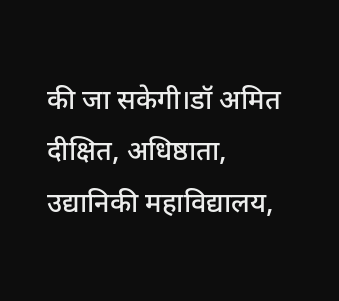की जा सकेगी।डॉ अमित दीक्षित, अधिष्ठाता, उद्यानिकी महाविद्यालय,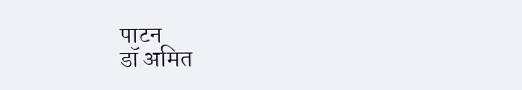पाटन
डॉ अमित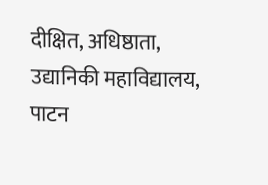दीक्षित, अधिष्ठाता, उद्यानिकी महाविद्यालय, पाटन